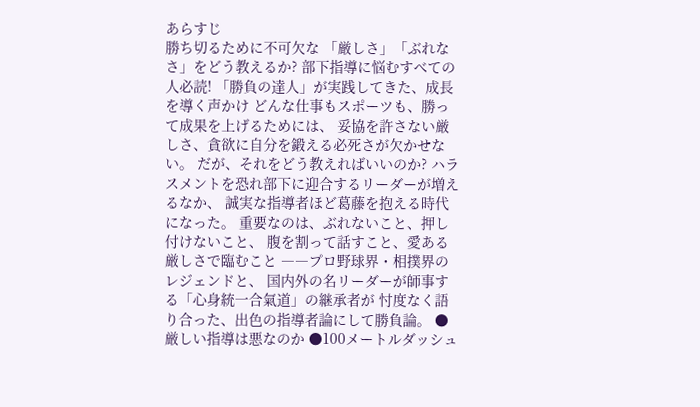あらすじ
勝ち切るために不可欠な 「厳しさ」「ぶれなさ」をどう教えるか? 部下指導に悩むすべての人必読! 「勝負の達人」が実践してきた、成長を導く声かけ どんな仕事もスポーツも、勝って成果を上げるためには、 妥協を許さない厳しさ、貪欲に自分を鍛える必死さが欠かせない。 だが、それをどう教えればいいのか? ハラスメントを恐れ部下に迎合するリーダーが増えるなか、 誠実な指導者ほど葛藤を抱える時代になった。 重要なのは、ぶれないこと、押し付けないこと、 腹を割って話すこと、愛ある厳しさで臨むこと ――プロ野球界・相撲界のレジェンドと、 国内外の名リーダーが師事する「心身統一合氣道」の継承者が 忖度なく語り合った、出色の指導者論にして勝負論。 ●厳しい指導は悪なのか ●100メートルダッシュ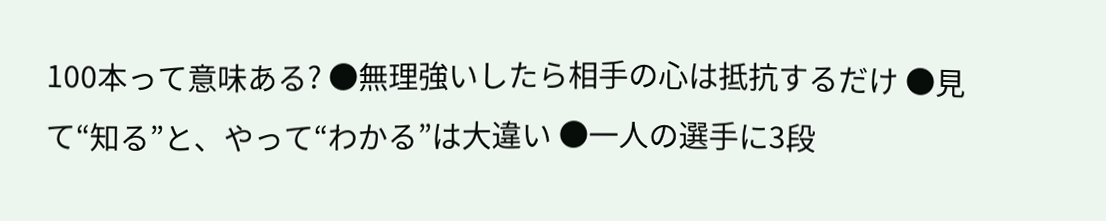100本って意味ある? ●無理強いしたら相手の心は抵抗するだけ ●見て“知る”と、やって“わかる”は大違い ●一人の選手に3段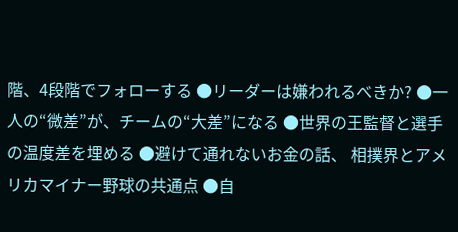階、4段階でフォローする ●リーダーは嫌われるべきか? ●一人の“微差”が、チームの“大差”になる ●世界の王監督と選手の温度差を埋める ●避けて通れないお金の話、 相撲界とアメリカマイナー野球の共通点 ●自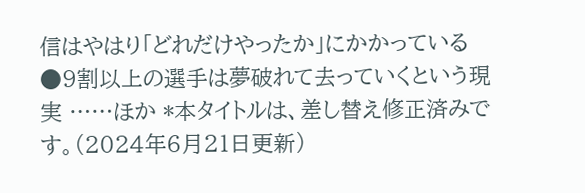信はやはり「どれだけやったか」にかかっている ●9割以上の選手は夢破れて去っていくという現実 ……ほか *本タイトルは、差し替え修正済みです。(2024年6月21日更新)